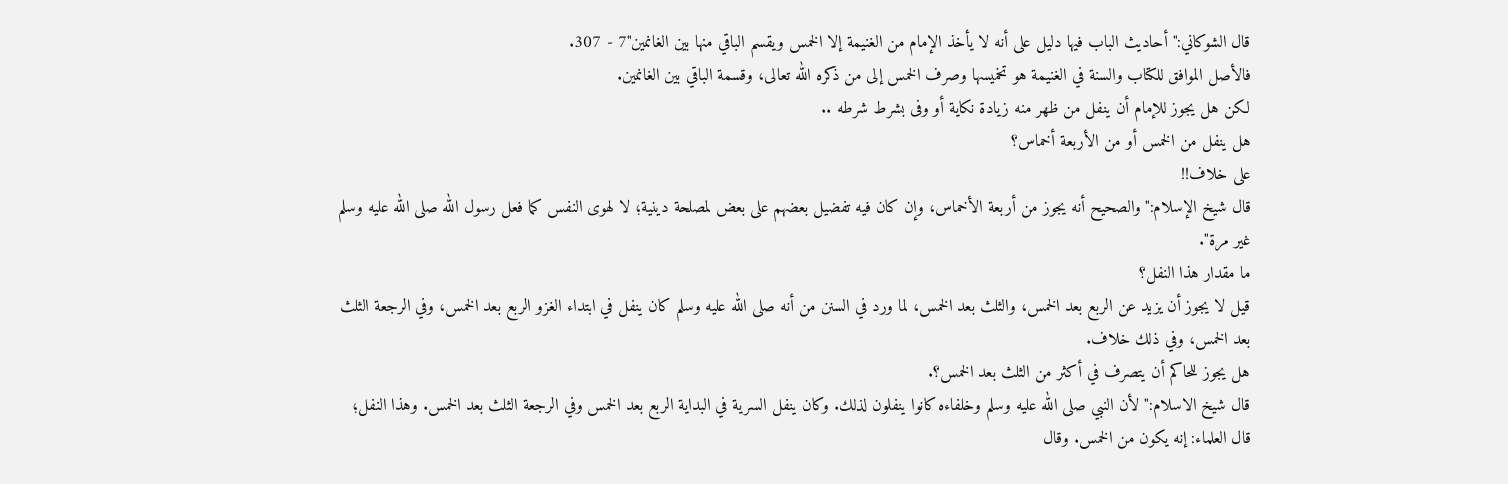قال الشوكاني:"أحاديث الباب فيها دليل على أنه لا يأخذ الإمام من الغنيمة إلا الخمس ويقسم الباقي منها بين الغانمين"7 - 307.
فالأصل الموافق للكتاب والسنة في الغنيمة هو تخميسها وصرف الخمس إلى من ذكره الله تعالى، وقسمة الباقي بين الغانمين.
لكن هل يجوز للإمام أن ينفل من ظهر منه زيادة نكاية أو وفى بشرط شرطه ..
هل ينفل من الخمس أو من الأربعة أخماس؟
على خلاف!!
قال شيخ الإسلام:"والصحيح أنه يجوز من أربعة الأخماس، وإن كان فيه تفضيل بعضهم على بعض لمصلحة دينية؛ لا لهوى النفس كما فعل رسول الله صلى الله عليه وسلم غير مرة".
ما مقدار هذا النفل؟
قيل لا يجوز أن يزيد عن الربع بعد الخمس، والثلث بعد الخمس، لما ورد في السنن من أنه صلى الله عليه وسلم كان ينفل في ابتداء الغزو الربع بعد الخمس، وفي الرجعة الثلث بعد الخمس، وفي ذلك خلاف.
هل يجوز للحاكم أن يتصرف في أكثر من الثلث بعد الخمس؟.
قال شيخ الاسلام:"لأن النبي صلى الله عليه وسلم وخلفاءه كانوا ينفلون لذلك. وكان ينفل السرية في البداية الربع بعد الخمس وفي الرجعة الثلث بعد الخمس. وهذا النفل؛ قال العلماء: إنه يكون من الخمس. وقال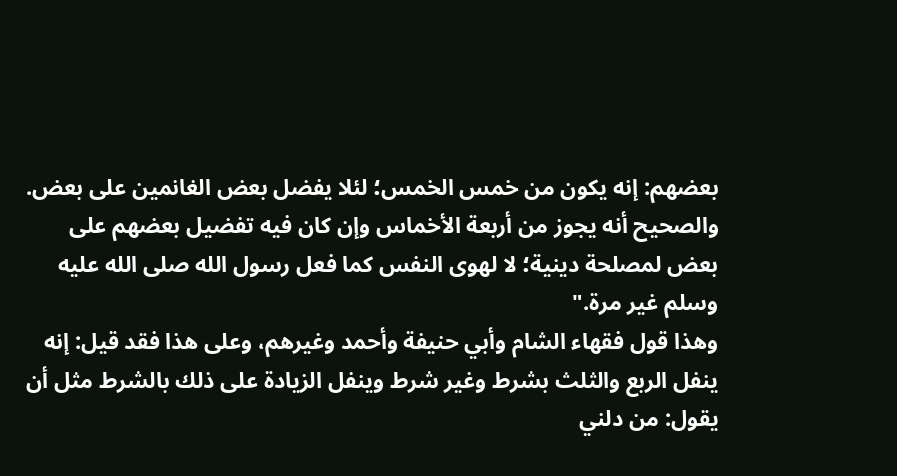بعضهم: إنه يكون من خمس الخمس؛ لئلا يفضل بعض الغانمين على بعض. والصحيح أنه يجوز من أربعة الأخماس وإن كان فيه تفضيل بعضهم على بعض لمصلحة دينية؛ لا لهوى النفس كما فعل رسول الله صلى الله عليه وسلم غير مرة."
وهذا قول فقهاء الشام وأبي حنيفة وأحمد وغيرهم، وعلى هذا فقد قيل: إنه ينفل الربع والثلث بشرط وغير شرط وينفل الزيادة على ذلك بالشرط مثل أن يقول: من دلني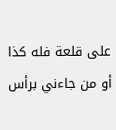على قلعة فله كذا أو من جاءني برأس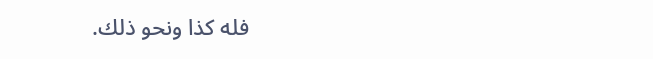فله كذا ونحو ذلك.